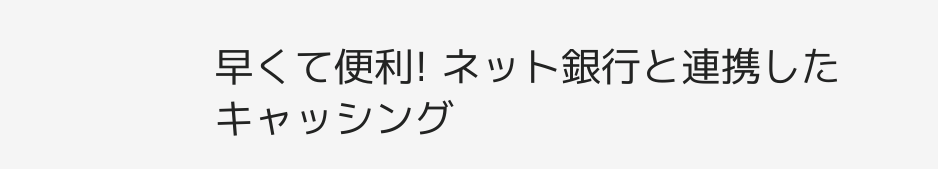早くて便利! ネット銀行と連携したキャッシング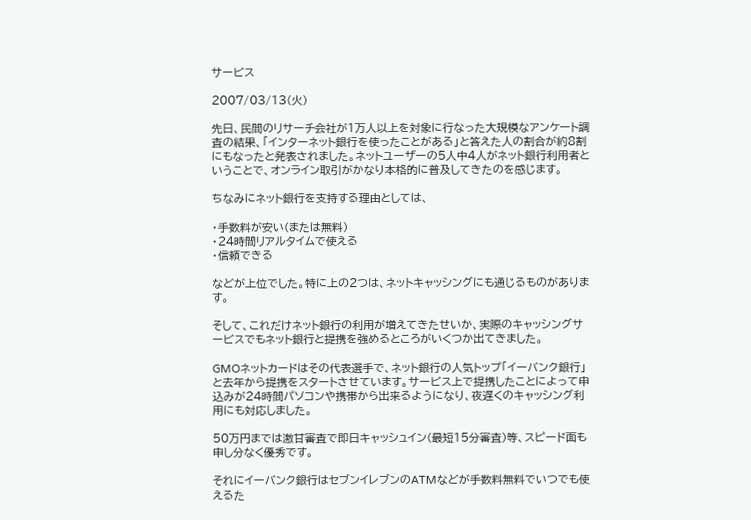サービス

2007/03/13(火)

先日、民間のリサーチ会社が1万人以上を対象に行なった大規模なアンケート調査の結果、「インターネット銀行を使ったことがある」と答えた人の割合が約8割にもなったと発表されました。ネットユーザーの5人中4人がネット銀行利用者ということで、オンライン取引がかなり本格的に普及してきたのを感じます。

ちなみにネット銀行を支持する理由としては、

・手数料が安い(または無料)
・24時間リアルタイムで使える
・信頼できる

などが上位でした。特に上の2つは、ネットキャッシングにも通じるものがあります。

そして、これだけネット銀行の利用が増えてきたせいか、実際のキャッシングサービスでもネット銀行と提携を強めるところがいくつか出てきました。

GMOネットカードはその代表選手で、ネット銀行の人気トップ「イーバンク銀行」と去年から提携をスタートさせています。サービス上で提携したことによって申込みが24時間パソコンや携帯から出来るようになり、夜遅くのキャッシング利用にも対応しました。

50万円までは激甘審査で即日キャッシュイン(最短15分審査)等、スピード面も申し分なく優秀です。

それにイーバンク銀行はセブンイレブンのATMなどが手数料無料でいつでも使えるた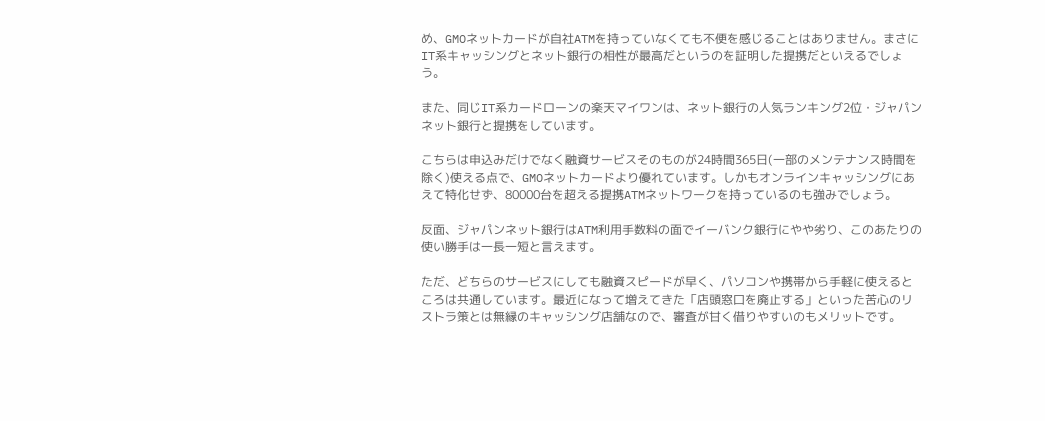め、GMOネットカードが自社ATMを持っていなくても不便を感じることはありません。まさにIT系キャッシングとネット銀行の相性が最高だというのを証明した提携だといえるでしょう。

また、同じIT系カードローンの楽天マイワンは、ネット銀行の人気ランキング2位・ジャパンネット銀行と提携をしています。

こちらは申込みだけでなく融資サービスそのものが24時間365日(一部のメンテナンス時間を除く)使える点で、GMOネットカードより優れています。しかもオンラインキャッシングにあえて特化せず、80000台を超える提携ATMネットワークを持っているのも強みでしょう。

反面、ジャパンネット銀行はATM利用手数料の面でイーバンク銀行にやや劣り、このあたりの使い勝手は一長一短と言えます。

ただ、どちらのサービスにしても融資スピードが早く、パソコンや携帯から手軽に使えるところは共通しています。最近になって増えてきた「店頭窓口を廃止する」といった苦心のリストラ策とは無縁のキャッシング店舗なので、審査が甘く借りやすいのもメリットです。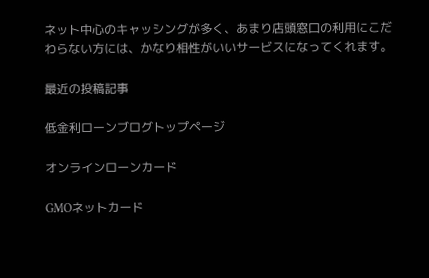ネット中心のキャッシングが多く、あまり店頭窓口の利用にこだわらない方には、かなり相性がいいサービスになってくれます。

最近の投稿記事

低金利ローンブログトップページ

オンラインローンカード

GMOネットカード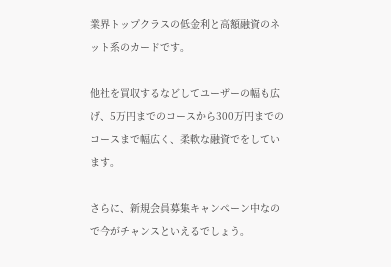業界トップクラスの低金利と高額融資のネット系のカードです。

他社を買収するなどしてユーザーの幅も広げ、5万円までのコースから300万円までのコースまで幅広く、柔軟な融資でをしています。

さらに、新規会員募集キャンペーン中なので今がチャンスといえるでしょう。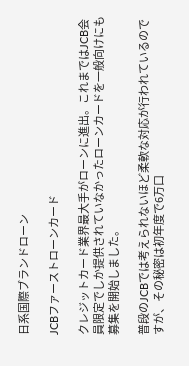日系国際ブランドローン

JCBファーストローンカード

クレジットカード業界最大手がローンに進出。これまではJCB会員限定でしか提供されていなかったローンカードを一般向けにも募集を開始しました。

普段のJCBでは考えられないほど柔軟な対応が行われているのですが、その秘密は初年度で6万口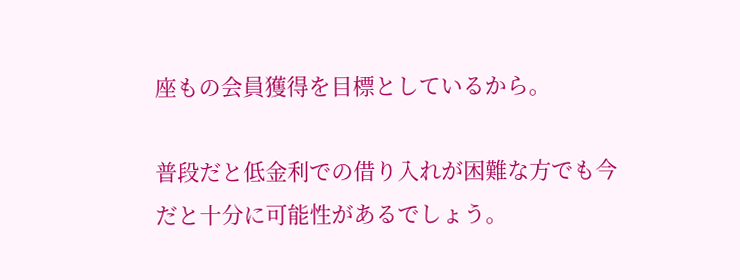座もの会員獲得を目標としているから。

普段だと低金利での借り入れが困難な方でも今だと十分に可能性があるでしょう。